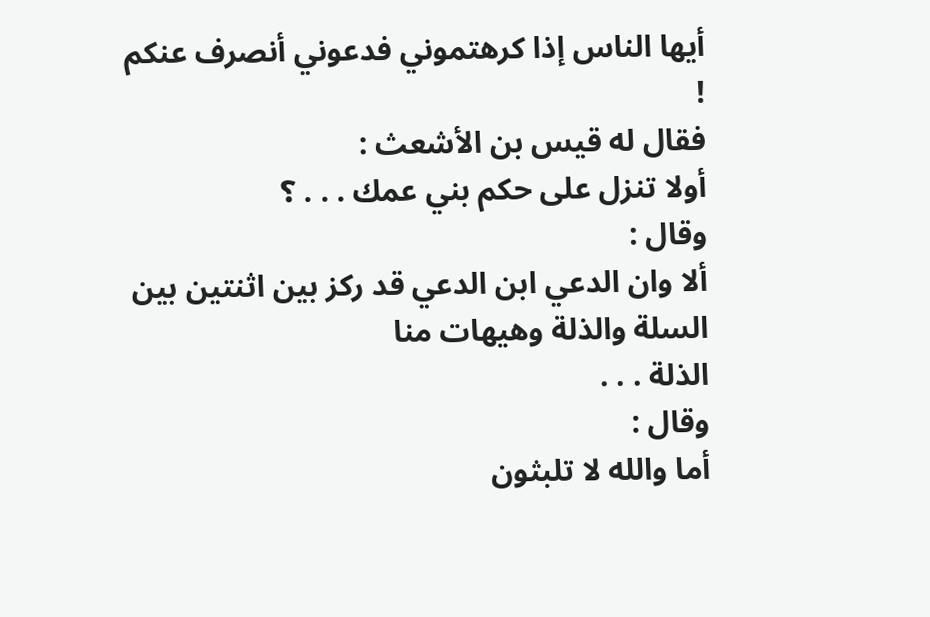أيها الناس إذا كرهتموني فدعوني أنصرف عنكم !
فقال له قيس بن الأشعث :
أولا تنزل على حكم بني عمك . . . ؟
وقال :
ألا وان الدعي ابن الدعي قد ركز بين اثنتين بين السلة والذلة وهيهات منا
الذلة . . .
وقال :
أما والله لا تلبثون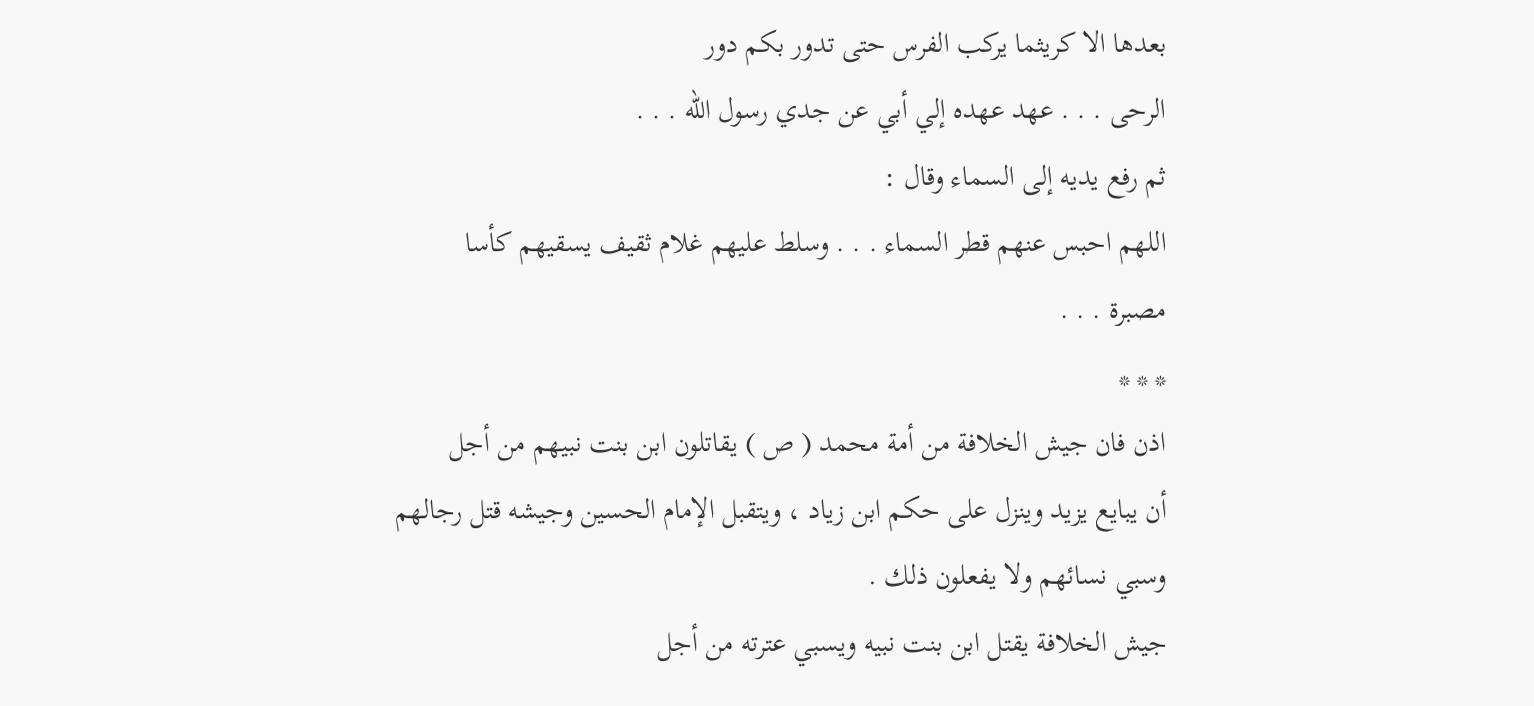بعدها الا كريثما يركب الفرس حتى تدور بكم دور
الرحى . . . عهد عهده إلي أبي عن جدي رسول الله . . .
ثم رفع يديه إلى السماء وقال :
اللهم احبس عنهم قطر السماء . . . وسلط عليهم غلام ثقيف يسقيهم كأسا
مصبرة . . .
* * *
اذن فان جيش الخلافة من أمة محمد ( ص ) يقاتلون ابن بنت نبيهم من أجل
أن يبايع يزيد وينزل على حكم ابن زياد ، ويتقبل الإمام الحسين وجيشه قتل رجالهم
وسبي نسائهم ولا يفعلون ذلك .
جيش الخلافة يقتل ابن بنت نبيه ويسبي عترته من أجل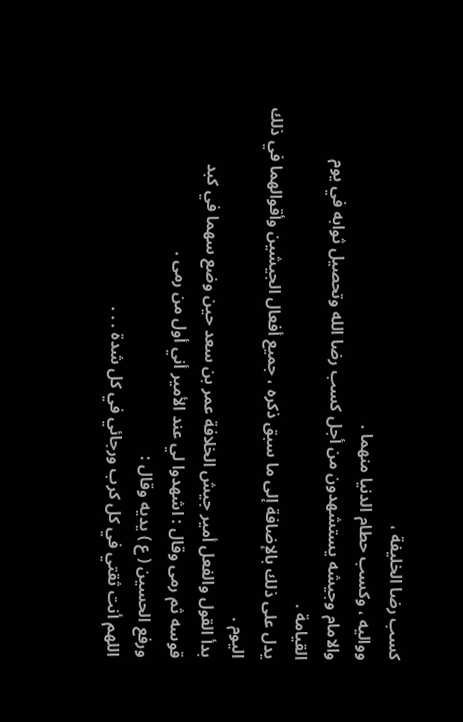كسب رضا الخليفة ،
وواليه ، وكسب حطام الدنيا منهما .
والامام وجيشه يستشهدون من أجل كسب رضا الله وتحصيل ثوابه في يوم
القيامة .
يدل على ذلك بالإضافة إلى ما سبق ذكره ، جميع أفعال الجيشين وأقوالهما في ذلك
اليوم .
بدأ القول والفعل أمير جيش الخلافة عمر بن سعد حين وضع سهما في كبد
قوسه ثم رمى وقال : اشهدوا لي عند الأمير أني أول من رمى .
ورفع الحسين ( ع ) يديه وقال :
اللهم أنت ثقتي في كل كرب ورجائي في كل شدة . . .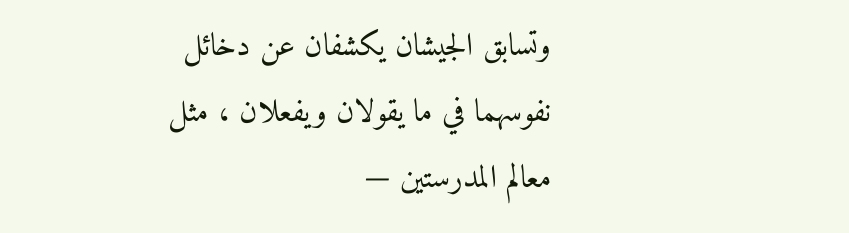وتسابق الجيشان يكشفان عن دخائل نفوسهما في ما يقولان ويفعلان ، مثل
معالم المدرستين —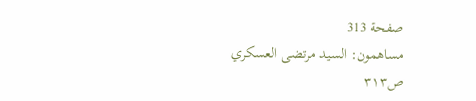صفحة 313
مساهمون: السيد مرتضى العسكري
ص٣١٣